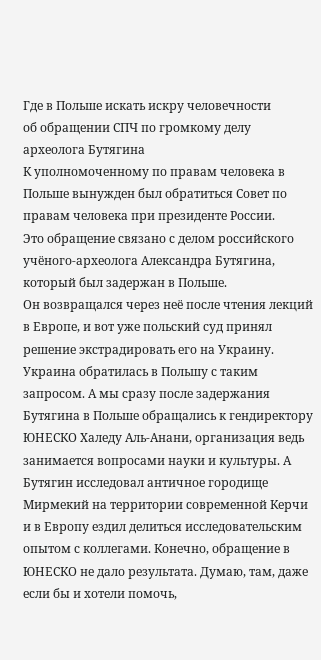Где в Польше искать искру человечности
об обращении СПЧ по громкому делу археолога Бутягина
К уполномоченному по правам человека в Польше вынужден был обратиться Совет по правам человека при президенте России.
Это обращение связано с делом российского учёного-археолога Александра Бутягина, который был задержан в Польше.
Он возвращался через неё после чтения лекций в Европе, и вот уже польский суд принял решение экстрадировать его на Украину. Украина обратилась в Польшу с таким запросом. А мы сразу после задержания Бутягина в Польше обращались к гендиректору ЮНЕСКО Халеду Аль-Анани, организация ведь занимается вопросами науки и культуры. А Бутягин исследовал античное городище Мирмекий на территории современной Керчи и в Европу ездил делиться исследовательским опытом с коллегами. Конечно, обращение в ЮНЕСКО не дало результата. Думаю, там, даже если бы и хотели помочь,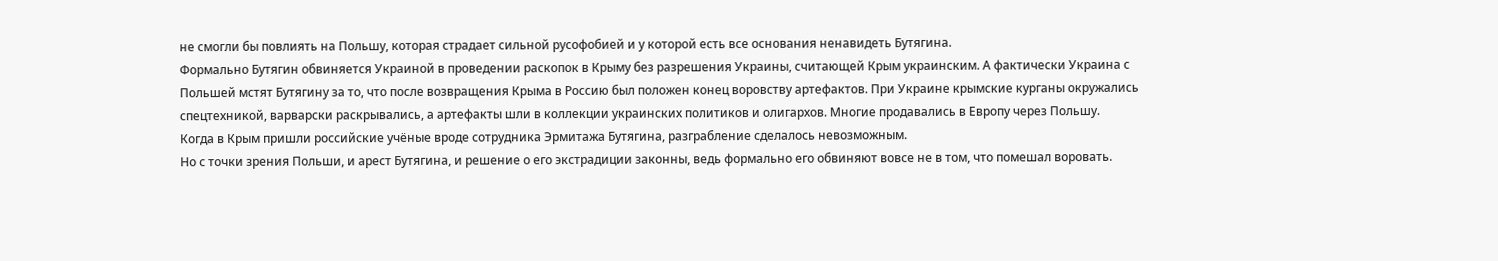не смогли бы повлиять на Польшу, которая страдает сильной русофобией и у которой есть все основания ненавидеть Бутягина.
Формально Бутягин обвиняется Украиной в проведении раскопок в Крыму без разрешения Украины, считающей Крым украинским. А фактически Украина с Польшей мстят Бутягину за то, что после возвращения Крыма в Россию был положен конец воровству артефактов. При Украине крымские курганы окружались спецтехникой, варварски раскрывались, а артефакты шли в коллекции украинских политиков и олигархов. Многие продавались в Европу через Польшу.
Когда в Крым пришли российские учёные вроде сотрудника Эрмитажа Бутягина, разграбление сделалось невозможным.
Но с точки зрения Польши, и арест Бутягина, и решение о его экстрадиции законны, ведь формально его обвиняют вовсе не в том, что помешал воровать.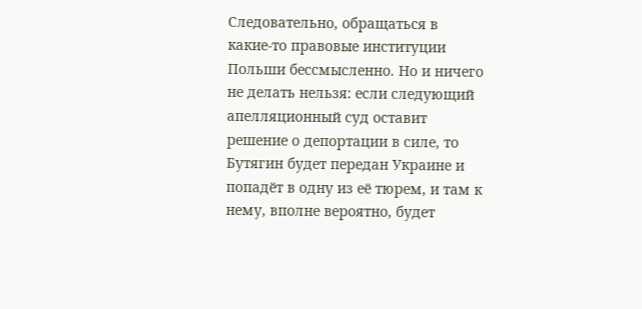Следовательно, обращаться в какие-то правовые институции Польши бессмысленно. Но и ничего не делать нельзя: если следующий апелляционный суд оставит решение о депортации в силе, то Бутягин будет передан Украине и попадёт в одну из её тюрем, и там к нему, вполне вероятно, будет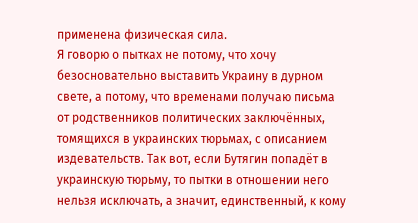применена физическая сила.
Я говорю о пытках не потому, что хочу безосновательно выставить Украину в дурном свете, а потому, что временами получаю письма от родственников политических заключённых, томящихся в украинских тюрьмах, с описанием издевательств. Так вот, если Бутягин попадёт в украинскую тюрьму, то пытки в отношении него нельзя исключать, а значит, единственный, к кому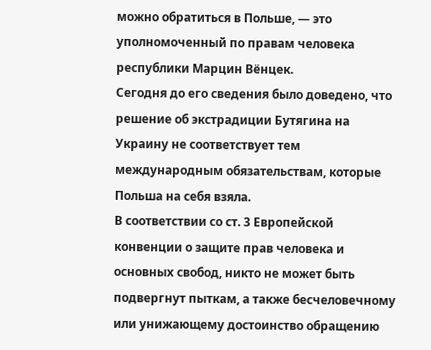можно обратиться в Польше, — это уполномоченный по правам человека республики Марцин Вёнцек.
Сегодня до его сведения было доведено, что решение об экстрадиции Бутягина на Украину не соответствует тем международным обязательствам, которые Польша на себя взяла.
В соответствии со ст. 3 Европейской конвенции о защите прав человека и основных свобод, никто не может быть подвергнут пыткам, а также бесчеловечному или унижающему достоинство обращению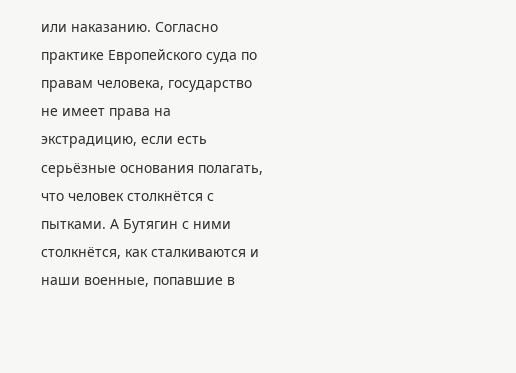или наказанию. Согласно практике Европейского суда по правам человека, государство не имеет права на экстрадицию, если есть серьёзные основания полагать, что человек столкнётся с пытками. А Бутягин с ними столкнётся, как сталкиваются и наши военные, попавшие в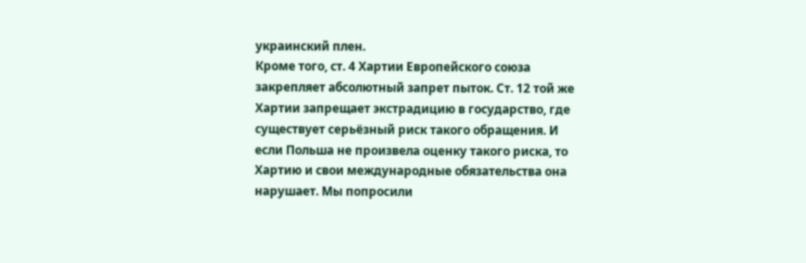украинский плен.
Кроме того, ст. 4 Хартии Европейского союза закрепляет абсолютный запрет пыток. Ст. 12 той же Хартии запрещает экстрадицию в государство, где существует серьёзный риск такого обращения. И если Польша не произвела оценку такого риска, то Хартию и свои международные обязательства она нарушает. Мы попросили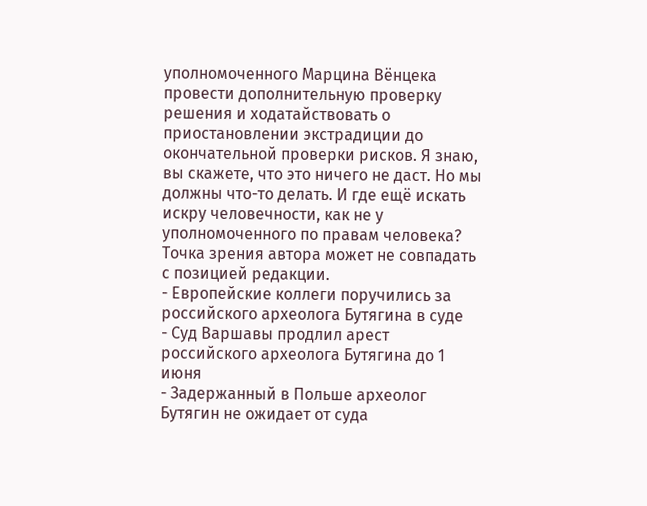уполномоченного Марцина Вёнцека провести дополнительную проверку решения и ходатайствовать о приостановлении экстрадиции до окончательной проверки рисков. Я знаю, вы скажете, что это ничего не даст. Но мы должны что-то делать. И где ещё искать искру человечности, как не у уполномоченного по правам человека?
Точка зрения автора может не совпадать с позицией редакции.
- Европейские коллеги поручились за российского археолога Бутягина в суде
- Суд Варшавы продлил арест российского археолога Бутягина до 1 июня
- Задержанный в Польше археолог Бутягин не ожидает от суда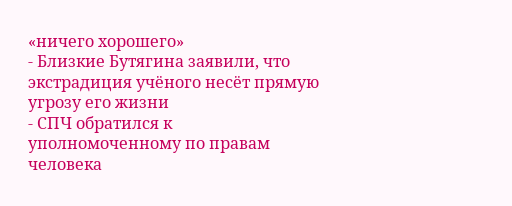«ничего хорошего»
- Близкие Бутягина заявили, что экстрадиция учёного несёт прямую угрозу его жизни
- СПЧ обратился к уполномоченному по правам человека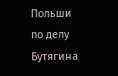Польши по делу Бутягина